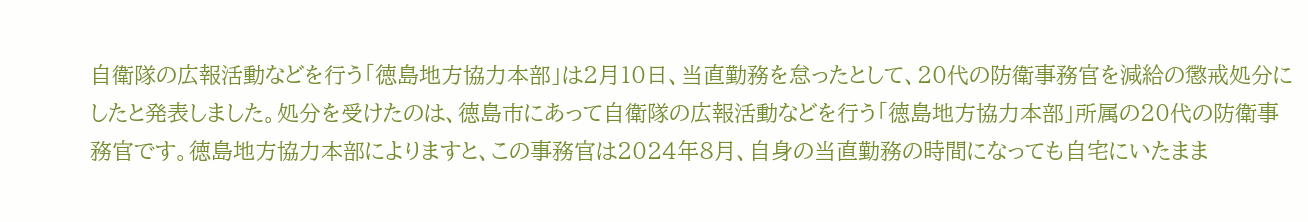自衛隊の広報活動などを行う「徳島地方協力本部」は2月10日、当直勤務を怠ったとして、20代の防衛事務官を減給の懲戒処分にしたと発表しました。処分を受けたのは、徳島市にあって自衛隊の広報活動などを行う「徳島地方協力本部」所属の20代の防衛事務官です。徳島地方協力本部によりますと、この事務官は2024年8月、自身の当直勤務の時間になっても自宅にいたまま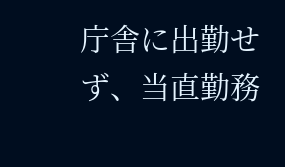庁舎に出勤せず、当直勤務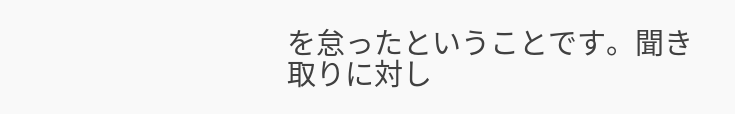を怠ったということです。聞き取りに対し